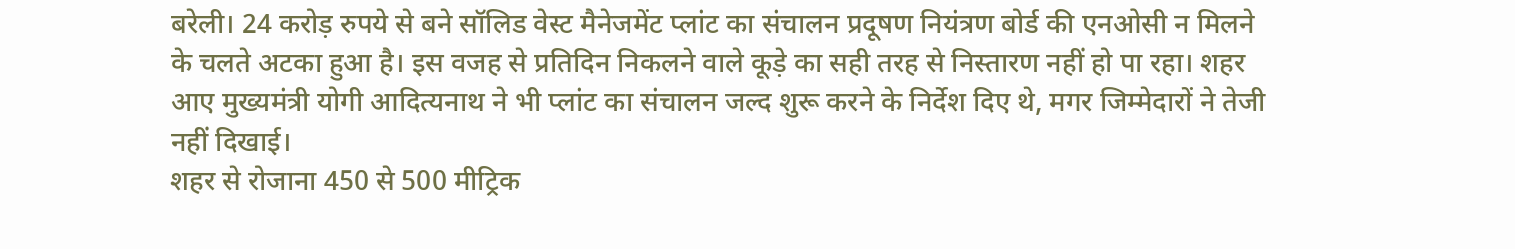बरेली। 24 करोड़ रुपये से बने सॉलिड वेस्ट मैनेजमेंट प्लांट का संचालन प्रदूषण नियंत्रण बोर्ड की एनओसी न मिलने के चलते अटका हुआ है। इस वजह से प्रतिदिन निकलने वाले कूड़े का सही तरह से निस्तारण नहीं हो पा रहा। शहर आए मुख्यमंत्री योगी आदित्यनाथ ने भी प्लांट का संचालन जल्द शुरू करने के निर्देश दिए थे, मगर जिम्मेदारों ने तेजी नहीं दिखाई।
शहर से रोजाना 450 से 500 मीट्रिक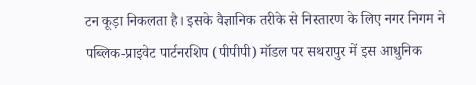टन कूड़ा निकलता है। इसके वैज्ञानिक तरीके से निस्तारण के लिए नगर निगम ने पब्लिक-प्राइवेट पार्टनरशिप (पीपीपी) मॉडल पर सथरापुर में इस आधुनिक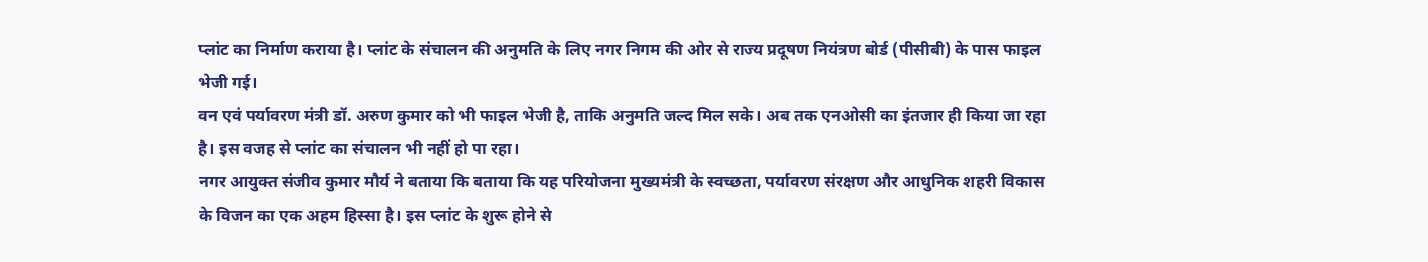प्लांट का निर्माण कराया है। प्लांट के संचालन की अनुमति के लिए नगर निगम की ओर से राज्य प्रदूषण नियंत्रण बोर्ड (पीसीबी) के पास फाइल भेजी गई।
वन एवं पर्यावरण मंत्री डॉ. अरुण कुमार को भी फाइल भेजी है, ताकि अनुमति जल्द मिल सके। अब तक एनओसी का इंतजार ही किया जा रहा है। इस वजह से प्लांट का संचालन भी नहीं हो पा रहा।
नगर आयुक्त संजीव कुमार मौर्य ने बताया कि बताया कि यह परियोजना मुख्यमंत्री के स्वच्छता, पर्यावरण संरक्षण और आधुनिक शहरी विकास के विजन का एक अहम हिस्सा है। इस प्लांट के शुरू होने से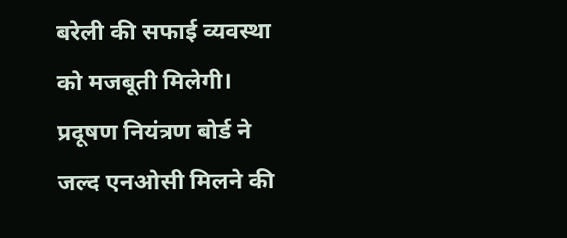बरेली की सफाई व्यवस्था को मजबूती मिलेगी। प्रदूषण नियंत्रण बोर्ड ने जल्द एनओसी मिलने की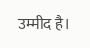उम्मीद है।